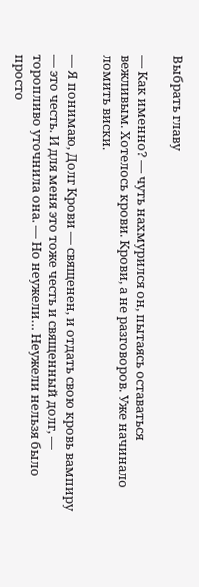Выбрать главу

— Как именно? — чуть нахмурился он, пытаясь оставаться вежливым. Хотелось крови. Крови, а не разговоров. Уже начинало ломить виски.

— Я понимаю, Долг Крови — священен, и отдать свою кровь вампиру — это честь. И для меня это тоже честь и священный долг, — торопливо уточнила она. — Но неужели… Неужели нельзя было просто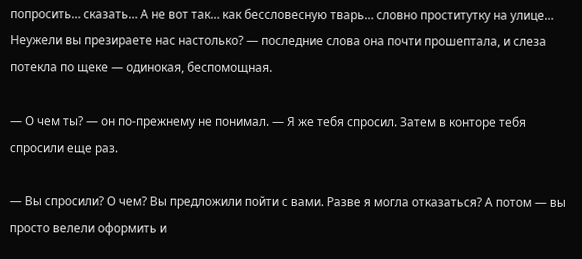попросить… сказать… А не вот так… как бессловесную тварь… словно проститутку на улице… Неужели вы презираете нас настолько? — последние слова она почти прошептала, и слеза потекла по щеке — одинокая, беспомощная.

— О чем ты? — он по-прежнему не понимал. — Я же тебя спросил. Затем в конторе тебя спросили еще раз.

— Вы спросили? О чем? Вы предложили пойти с вами. Разве я могла отказаться? А потом — вы просто велели оформить и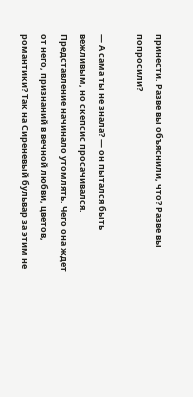принести. Разве вы объяснили, что? Разве вы попросили?

— А сама ты не знала? — он пытался быть вежливым, но скепсис просачивался. Представление начинало утомлять. Чего она ждет от него, признаний в вечной любви, цветов, романтики? Так на Сиреневый бульвар за этим не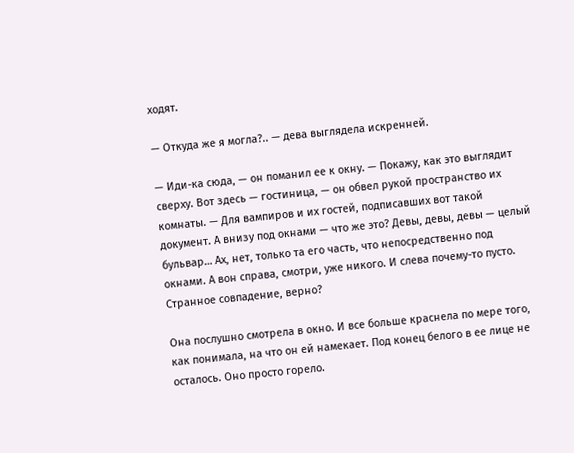ходят.

— Откуда же я могла?.. — дева выглядела искренней.

— Иди-ка сюда, — он поманил ее к окну. — Покажу, как это выглядит сверху. Вот здесь — гостиница, — он обвел рукой пространство их комнаты. — Для вампиров и их гостей, подписавших вот такой документ. А внизу под окнами — что же это? Девы, девы, девы — целый бульвар… Ах, нет, только та его часть, что непосредственно под окнами. А вон справа, смотри, уже никого. И слева почему-то пусто. Странное совпадение, верно?

Она послушно смотрела в окно. И все больше краснела по мере того, как понимала, на что он ей намекает. Под конец белого в ее лице не осталось. Оно просто горело.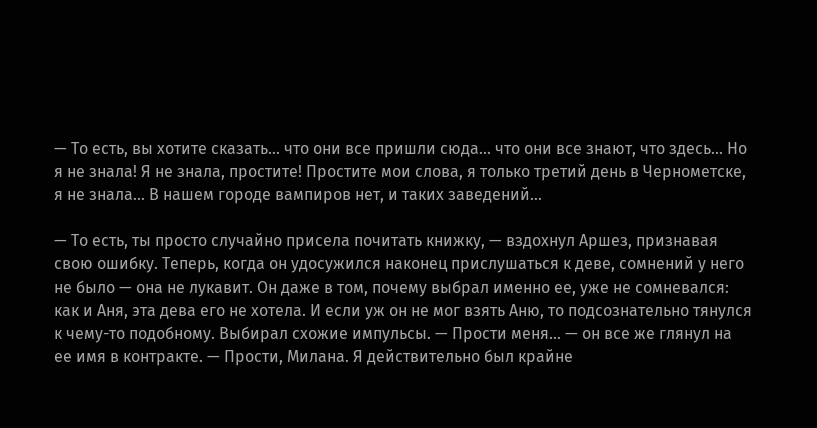— То есть, вы хотите сказать… что они все пришли сюда… что они все знают, что здесь… Но я не знала! Я не знала, простите! Простите мои слова, я только третий день в Чернометске, я не знала… В нашем городе вампиров нет, и таких заведений…

— То есть, ты просто случайно присела почитать книжку, — вздохнул Аршез, признавая свою ошибку. Теперь, когда он удосужился наконец прислушаться к деве, сомнений у него не было — она не лукавит. Он даже в том, почему выбрал именно ее, уже не сомневался: как и Аня, эта дева его не хотела. И если уж он не мог взять Аню, то подсознательно тянулся к чему-то подобному. Выбирал схожие импульсы. — Прости меня… — он все же глянул на ее имя в контракте. — Прости, Милана. Я действительно был крайне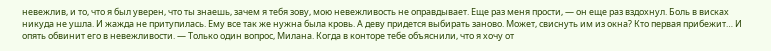невежлив, и то, что я был уверен, что ты знаешь, зачем я тебя зову, мою невежливость не оправдывает. Еще раз меня прости, — он еще раз вздохнул. Боль в висках никуда не ушла. И жажда не притупилась. Ему все так же нужна была кровь. А деву придется выбирать заново. Может, свиснуть им из окна? Кто первая прибежит… И опять обвинит его в невежливости. — Только один вопрос, Милана. Когда в конторе тебе объяснили, что я хочу от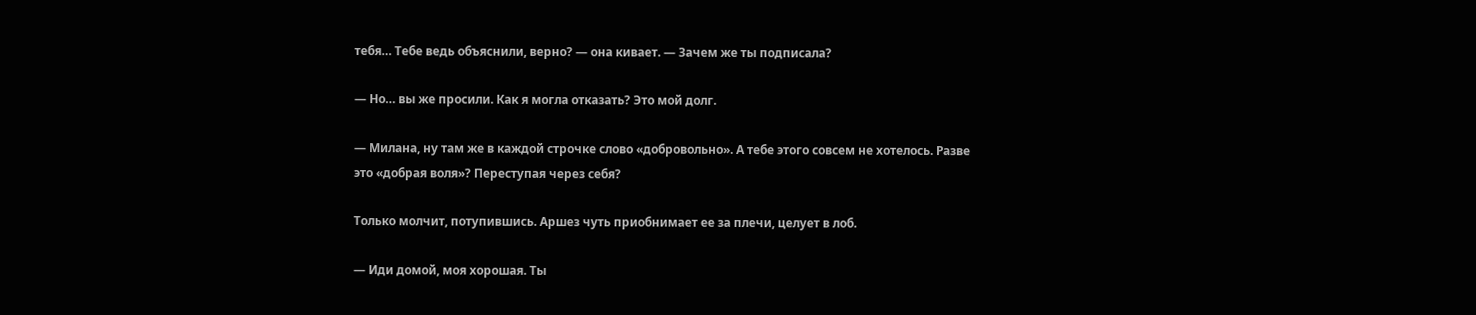тебя… Тебе ведь объяснили, верно? — она кивает. — Зачем же ты подписала?

— Но… вы же просили. Как я могла отказать? Это мой долг.

— Милана, ну там же в каждой строчке слово «добровольно». А тебе этого совсем не хотелось. Разве это «добрая воля»? Переступая через себя?

Только молчит, потупившись. Аршез чуть приобнимает ее за плечи, целует в лоб.

— Иди домой, моя хорошая. Ты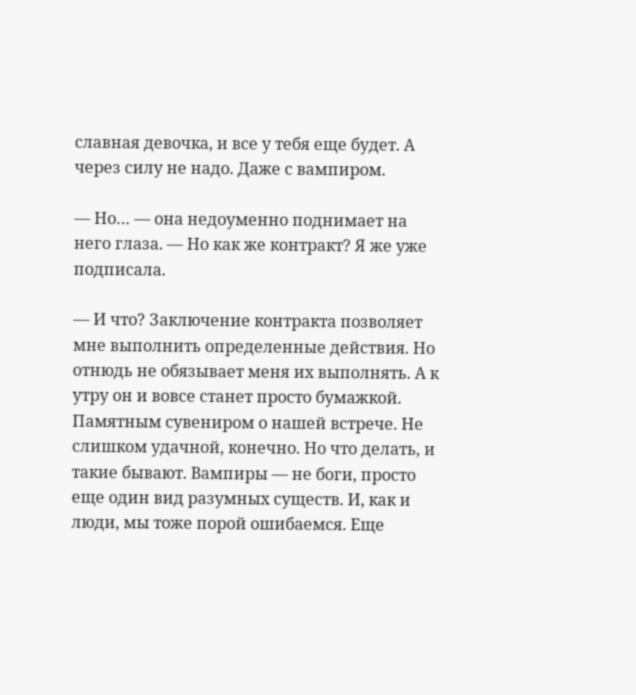славная девочка, и все у тебя еще будет. А через силу не надо. Даже с вампиром.

— Но… — она недоуменно поднимает на него глаза. — Но как же контракт? Я же уже подписала.

— И что? Заключение контракта позволяет мне выполнить определенные действия. Но отнюдь не обязывает меня их выполнять. А к утру он и вовсе станет просто бумажкой. Памятным сувениром о нашей встрече. Не слишком удачной, конечно. Но что делать, и такие бывают. Вампиры — не боги, просто еще один вид разумных существ. И, как и люди, мы тоже порой ошибаемся. Еще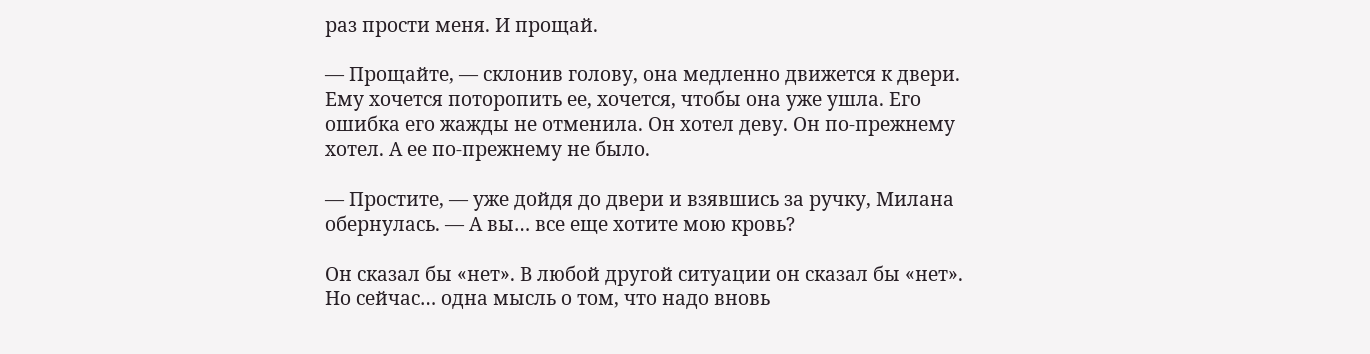раз прости меня. И прощай.

— Прощайте, — склонив голову, она медленно движется к двери. Ему хочется поторопить ее, хочется, чтобы она уже ушла. Его ошибка его жажды не отменила. Он хотел деву. Он по-прежнему хотел. А ее по-прежнему не было.

— Простите, — уже дойдя до двери и взявшись за ручку, Милана обернулась. — А вы… все еще хотите мою кровь?

Он сказал бы «нет». В любой другой ситуации он сказал бы «нет». Но сейчас… одна мысль о том, что надо вновь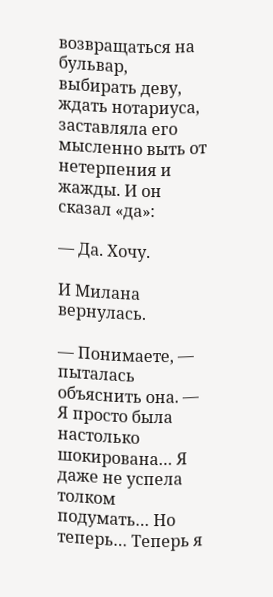возвращаться на бульвар, выбирать деву, ждать нотариуса, заставляла его мысленно выть от нетерпения и жажды. И он сказал «да»:

— Да. Хочу.

И Милана вернулась.

— Понимаете, — пыталась объяснить она. — Я просто была настолько шокирована… Я даже не успела толком подумать… Но теперь… Теперь я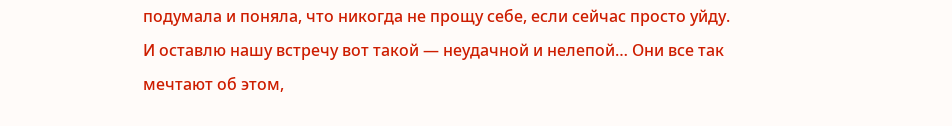подумала и поняла, что никогда не прощу себе, если сейчас просто уйду. И оставлю нашу встречу вот такой — неудачной и нелепой… Они все так мечтают об этом,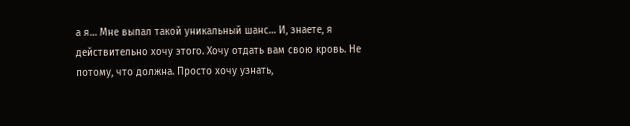а я… Мне выпал такой уникальный шанс… И, знаете, я действительно хочу этого. Хочу отдать вам свою кровь. Не потому, что должна. Просто хочу узнать,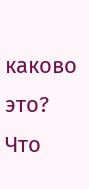каково это? Что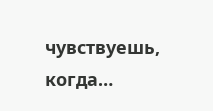чувствуешь, когда…